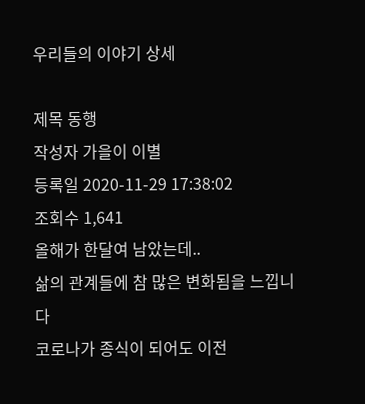우리들의 이야기 상세

제목 동행
작성자 가을이 이별
등록일 2020-11-29 17:38:02
조회수 1,641
올해가 한달여 남았는데..
삶의 관계들에 참 많은 변화됨을 느낍니다
코로나가 종식이 되어도 이전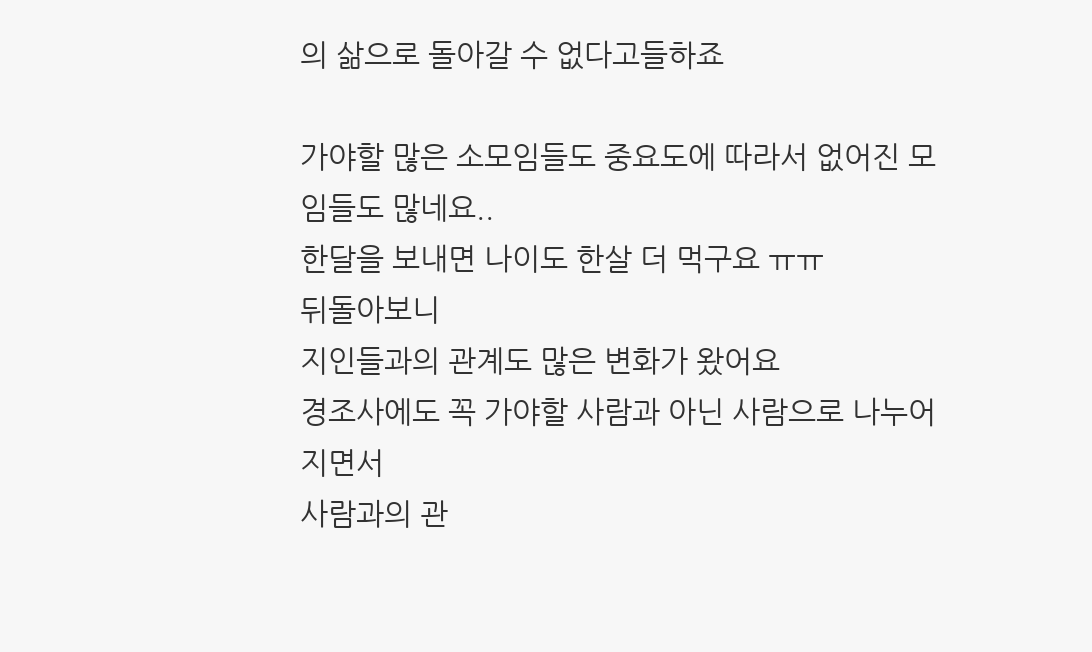의 삶으로 돌아갈 수 없다고들하죠

가야할 많은 소모임들도 중요도에 따라서 없어진 모임들도 많네요..
한달을 보내면 나이도 한살 더 먹구요 ㅠㅠ
뒤돌아보니
지인들과의 관계도 많은 변화가 왔어요
경조사에도 꼭 가야할 사람과 아닌 사람으로 나누어지면서
사람과의 관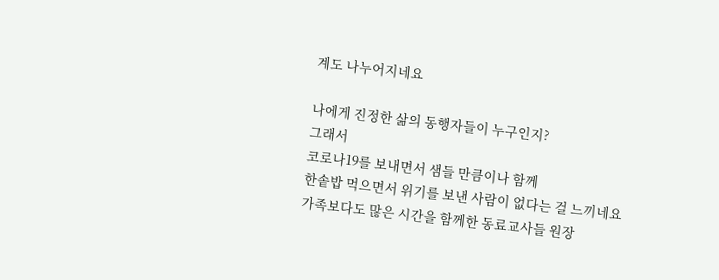계도 나누어지네요

나에게 진정한 삶의 동행자들이 누구인지?
그래서
코로나19를 보내면서 샘들 만큼이나 함께
한솥밥 먹으면서 위기를 보낸 사람이 없다는 걸 느끼네요
가족보다도 많은 시간을 함께한 동료교사들 원장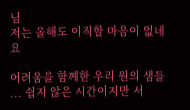님
저는 올해도 이직할 마음이 없네요

어려움을 함께한 우리 원의 샘들 ... 쉽지 않은 시간이지만 서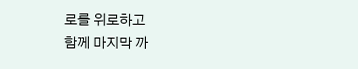로를 위로하고
함께 마지막 까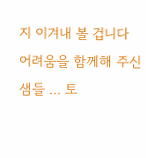지 이겨내 볼 겁니다
어려움을 함께해 주신 샘들 ... 토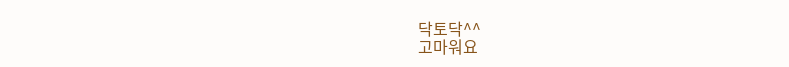닥토닥^^
고마워요